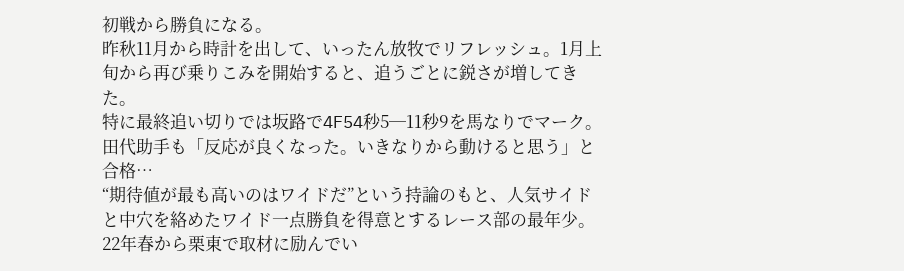初戦から勝負になる。
昨秋11月から時計を出して、いったん放牧でリフレッシュ。1月上旬から再び乗りこみを開始すると、追うごとに鋭さが増してきた。
特に最終追い切りでは坂路で4F54秒5─11秒9を馬なりでマーク。田代助手も「反応が良くなった。いきなりから動けると思う」と合格…
“期待値が最も高いのはワイドだ”という持論のもと、人気サイドと中穴を絡めたワイド一点勝負を得意とするレース部の最年少。22年春から栗東で取材に励んでい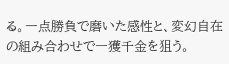る。一点勝負で磨いた感性と、変幻自在の組み合わせで一獲千金を狙う。